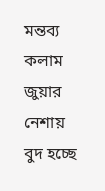মন্তব্য কলাম
জুয়ার নেশায় বুদ হচ্ছে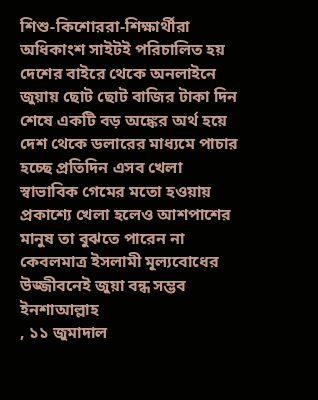শিশু-কিশোররা-শিক্ষার্থীরা অধিকাংশ সাইটই পরিচালিত হয় দেশের বাইরে থেকে অনলাইনে জুয়ায় ছোট ছোট বাজির টাকা দিন শেষে একটি বড় অঙ্কের অর্থ হয়ে দেশ থেকে ডলারের মাধ্যমে পাচার হচ্ছে প্রতিদিন এসব খেলা স্বাভাবিক গেমের মতো হওয়ায় প্রকাশ্যে খেলা হলেও আশপাশের মানুষ তা বুঝতে পারেন না কেবলমাত্র ইসলামী মূল্যবোধের উজ্জীবনেই জুয়া বন্ধ সম্ভব ইনশাআল্লাহ
, ১১ জুমাদাল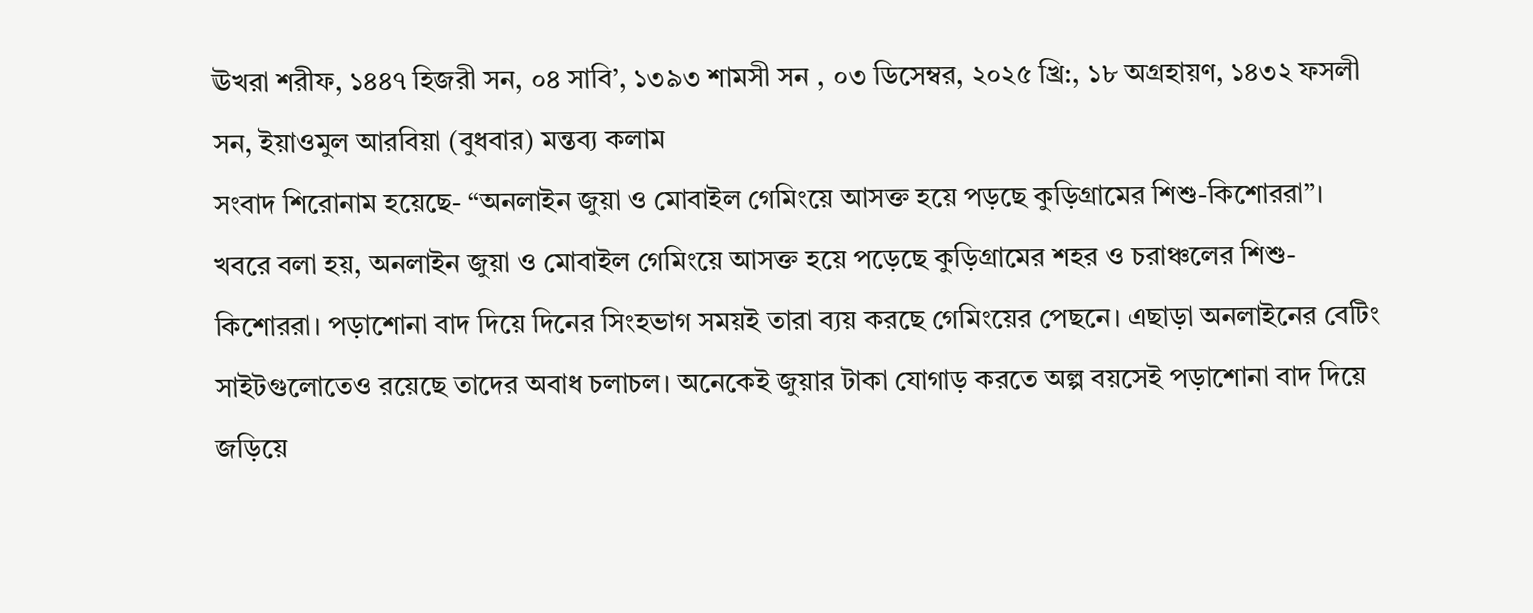ঊখরা শরীফ, ১৪৪৭ হিজরী সন, ০৪ সাবি’, ১৩৯৩ শামসী সন , ০৩ ডিসেম্বর, ২০২৫ খ্রি:, ১৮ অগ্রহায়ণ, ১৪৩২ ফসলী সন, ইয়াওমুল আরবিয়া (বুধবার) মন্তব্য কলাম
সংবাদ শিরোনাম হয়েছে- “অনলাইন জুয়া ও মোবাইল গেমিংয়ে আসক্ত হয়ে পড়ছে কুড়িগ্রামের শিশু-কিশোররা”।
খবরে বলা হয়, অনলাইন জুয়া ও মোবাইল গেমিংয়ে আসক্ত হয়ে পড়েছে কুড়িগ্রামের শহর ও চরাঞ্চলের শিশু-কিশোররা। পড়াশোনা বাদ দিয়ে দিনের সিংহভাগ সময়ই তারা ব্যয় করছে গেমিংয়ের পেছনে। এছাড়া অনলাইনের বেটিং সাইটগুলোতেও রয়েছে তাদের অবাধ চলাচল। অনেকেই জুয়ার টাকা যোগাড় করতে অল্প বয়সেই পড়াশোনা বাদ দিয়ে জড়িয়ে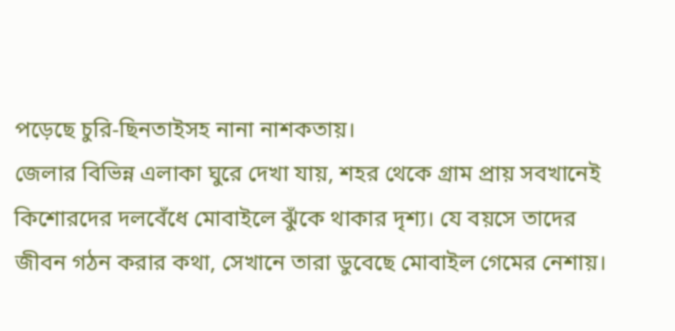পড়েছে চুরি-ছিনতাইসহ নানা নাশকতায়।
জেলার বিভিন্ন এলাকা ঘুরে দেখা যায়, শহর থেকে গ্রাম প্রায় সবখানেই কিশোরদের দলবেঁধে মোবাইলে ঝুঁকে থাকার দৃশ্য। যে বয়সে তাদের জীবন গঠন করার কথা, সেখানে তারা ডুবেছে মোবাইল গেমের নেশায়।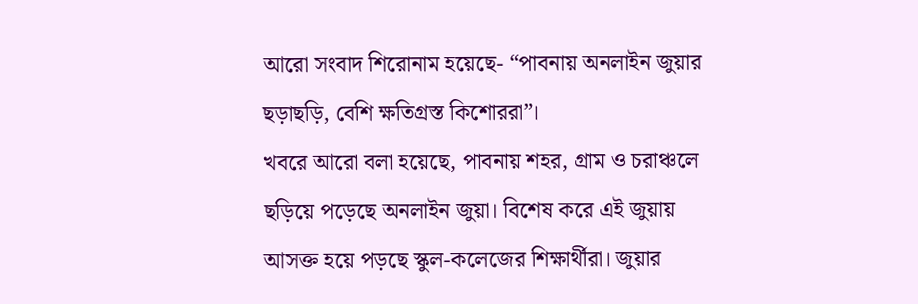আরো সংবাদ শিরোনাম হয়েছে- “পাবনায় অনলাইন জুয়ার ছড়াছড়ি, বেশি ক্ষতিগ্রস্ত কিশোররা”।
খবরে আরো বলা হয়েছে, পাবনায় শহর, গ্রাম ও চরাঞ্চলে ছড়িয়ে পড়েছে অনলাইন জুয়া। বিশেষ করে এই জুয়ায় আসক্ত হয়ে পড়ছে স্কুল-কলেজের শিক্ষার্থীরা। জুয়ার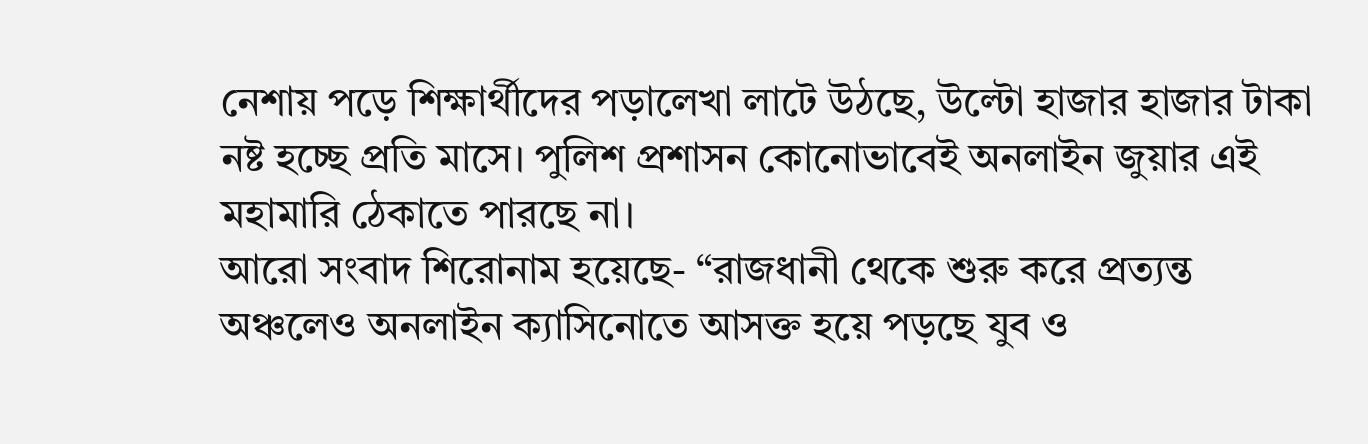নেশায় পড়ে শিক্ষার্থীদের পড়ালেখা লাটে উঠছে, উল্টো হাজার হাজার টাকা নষ্ট হচ্ছে প্রতি মাসে। পুলিশ প্রশাসন কোনোভাবেই অনলাইন জুয়ার এই মহামারি ঠেকাতে পারছে না।
আরো সংবাদ শিরোনাম হয়েছে- “রাজধানী থেকে শুরু করে প্রত্যন্ত অঞ্চলেও অনলাইন ক্যাসিনোতে আসক্ত হয়ে পড়ছে যুব ও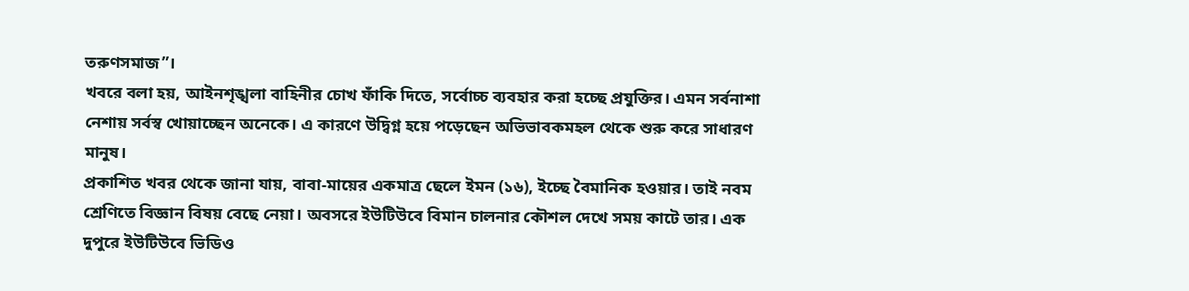তরুণসমাজ”।
খবরে বলা হয়, আইনশৃঙ্খলা বাহিনীর চোখ ফাঁকি দিতে, সর্বোচ্চ ব্যবহার করা হচ্ছে প্রযুক্তির। এমন সর্বনাশা নেশায় সর্বস্ব খোয়াচ্ছেন অনেকে। এ কারণে উদ্বিগ্ন হয়ে পড়েছেন অভিভাবকমহল থেকে শুরু করে সাধারণ মানুষ।
প্রকাশিত খবর থেকে জানা যায়, বাবা-মায়ের একমাত্র ছেলে ইমন (১৬), ইচ্ছে বৈমানিক হওয়ার। তাই নবম শ্রেণিতে বিজ্ঞান বিষয় বেছে নেয়া। অবসরে ইউটিউবে বিমান চালনার কৌশল দেখে সময় কাটে তার। এক দুপুরে ইউটিউবে ভিডিও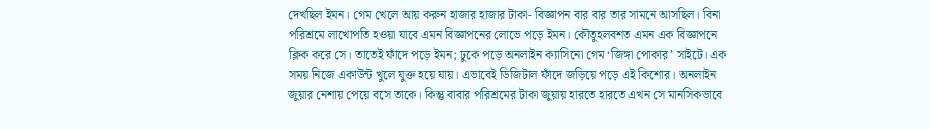দেখছিল ইমন। গেম খেলে আয় করুন হাজার হাজার টাকা- বিজ্ঞাপন বার বার তার সামনে আসছিল। বিনা পরিশ্রমে লাখোপতি হওয়া যাবে এমন বিজ্ঞাপনের লোভে পড়ে ইমন। কৌতুহলবশত এমন এক বিজ্ঞাপনে ক্লিক করে সে। তাতেই ফাঁদে পড়ে ইমন; ঢুকে পড়ে অনলাইন ক্যাসিনো গেম ‘জিঙ্গা পোকার’ সাইটে। এক সময় নিজে একাউন্ট খুলে যুক্ত হয়ে যায়। এভাবেই ডিজিটাল ফাঁদে জড়িয়ে পড়ে এই কিশোর। অনলাইন জুয়ার নেশায় পেয়ে বসে তাকে। কিন্তু বাবার পরিশ্রমের টাকা জুয়ায় হারতে হারতে এখন সে মানসিকভাবে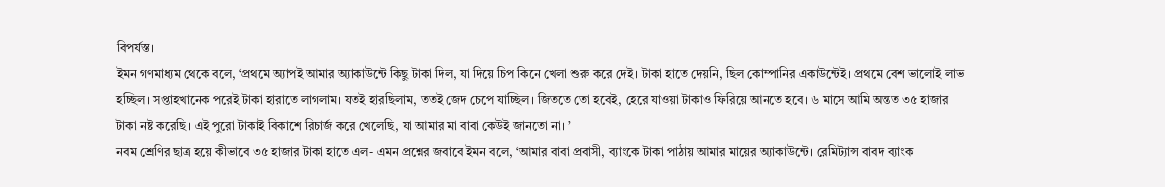বিপর্যস্ত।
ইমন গণমাধ্যম থেকে বলে, ‘প্রথমে অ্যাপই আমার অ্যাকাউন্টে কিছু টাকা দিল, যা দিয়ে চিপ কিনে খেলা শুরু করে দেই। টাকা হাতে দেয়নি, ছিল কোম্পানির একাউন্টেই। প্রথমে বেশ ভালোই লাভ হচ্ছিল। সপ্তাহখানেক পরেই টাকা হারাতে লাগলাম। যতই হারছিলাম, ততই জেদ চেপে যাচ্ছিল। জিততে তো হবেই, হেরে যাওয়া টাকাও ফিরিয়ে আনতে হবে। ৬ মাসে আমি অন্তত ৩৫ হাজার টাকা নষ্ট করেছি। এই পুরো টাকাই বিকাশে রিচার্জ করে খেলেছি, যা আমার মা বাবা কেউই জানতো না। ’
নবম শ্রেণির ছাত্র হয়ে কীভাবে ৩৫ হাজার টাকা হাতে এল- এমন প্রশ্নের জবাবে ইমন বলে, ‘আমার বাবা প্রবাসী, ব্যাংকে টাকা পাঠায় আমার মায়ের অ্যাকাউন্টে। রেমিট্যান্স বাবদ ব্যাংক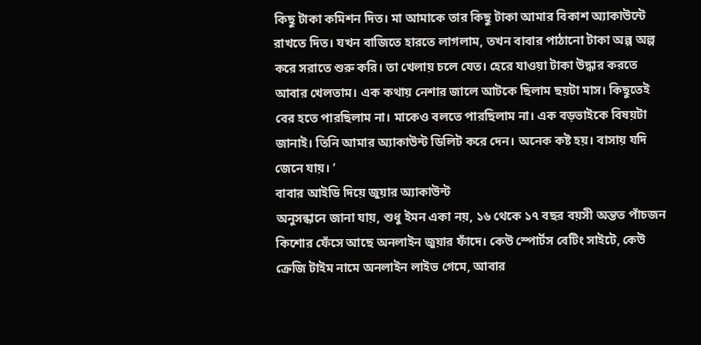কিছু টাকা কমিশন দিত। মা আমাকে তার কিছু টাকা আমার বিকাশ অ্যাকাউন্টে রাখতে দিত। যখন বাজিতে হারতে লাগলাম, তখন বাবার পাঠানো টাকা অল্প অল্প করে সরাতে শুরু করি। তা খেলায় চলে যেত। হেরে যাওয়া টাকা উদ্ধার করতে আবার খেলতাম। এক কথায় নেশার জালে আটকে ছিলাম ছয়টা মাস। কিছুতেই বের হতে পারছিলাম না। মাকেও বলতে পারছিলাম না। এক বড়ভাইকে বিষয়টা জানাই। তিনি আমার অ্যাকাউন্ট ডিলিট করে দেন। অনেক কষ্ট হয়। বাসায় যদি জেনে যায়। ’
বাবার আইডি দিয়ে জুয়ার অ্যাকাউন্ট
অনুসন্ধানে জানা যায়, শুধু ইমন একা নয়, ১৬ থেকে ১৭ বছর বয়সী অন্তত পাঁচজন কিশোর ফেঁসে আছে অনলাইন জুয়ার ফাঁদে। কেউ স্পোর্টস বেটিং সাইটে, কেউ ক্রেজি টাইম নামে অনলাইন লাইভ গেমে, আবার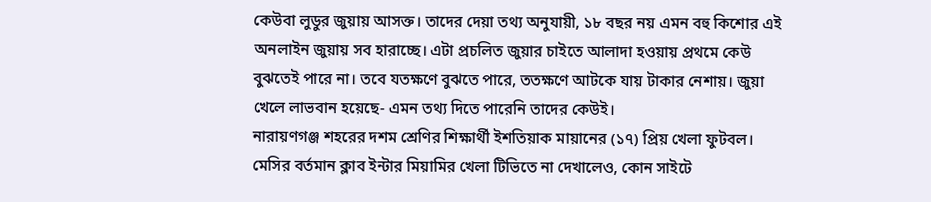কেউবা লুডুর জুয়ায় আসক্ত। তাদের দেয়া তথ্য অনুযায়ী, ১৮ বছর নয় এমন বহু কিশোর এই অনলাইন জুয়ায় সব হারাচ্ছে। এটা প্রচলিত জুয়ার চাইতে আলাদা হওয়ায় প্রথমে কেউ বুঝতেই পারে না। তবে যতক্ষণে বুঝতে পারে, ততক্ষণে আটকে যায় টাকার নেশায়। জুয়া খেলে লাভবান হয়েছে- এমন তথ্য দিতে পারেনি তাদের কেউই।
নারায়ণগঞ্জ শহরের দশম শ্রেণির শিক্ষার্থী ইশতিয়াক মায়ানের (১৭) প্রিয় খেলা ফুটবল। মেসির বর্তমান ক্লাব ইন্টার মিয়ামির খেলা টিভিতে না দেখালেও, কোন সাইটে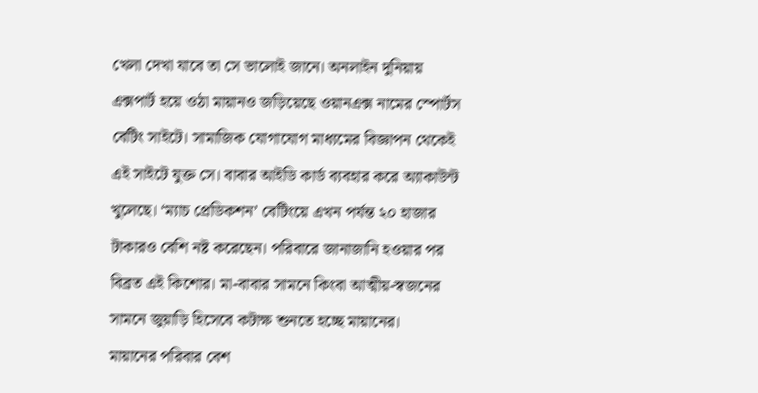খেলা দেখা যাবে তা সে ভালোই জানে। অনলাইন দুনিয়ায় এক্সপার্ট হয়ে ওঠা মায়ানও জড়িয়েছে ওয়ানএক্স নামের স্পোর্টস বেটিং সাইটে। সামাজিক যোগাযোগ মাধ্যমের বিজ্ঞাপন থেকেই এই সাইটে যুক্ত সে। বাবার আইডি কার্ড ব্যবহার করে অ্যাকাউন্ট খুলেছে। ‘ম্যাচ প্রেডিকশন’ বেটিংয়ে এখন পর্যন্ত ২০ হাজার টাকারও বেশি নষ্ট করেছেন। পরিবারে জানাজানি হওয়ার পর বিব্রত এই কিশোর। মা-বাবার সামনে কিংবা আত্মীয়-স্বজনের সামনে জুয়াড়ি হিসেবে কটাক্ষ শুনতে হচ্ছে মায়ানের।
মায়ানের পরিবার বেশ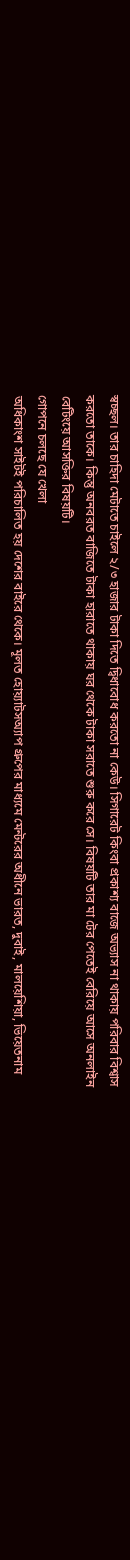স্বচ্ছল। তার চাহিদা মেটাতে চাইলে ২/৩ হাজার টাকা দিতে দ্বিধাবোধ করতো না কেউ। সিগারেট কিংবা প্রকাশ্য বাজে অভ্যাস না থাকায় পরিবার বিশ্বাস করতো তাকে। কিন্তু অনবরত বাজিতে টাকা হারাতে থাকায় ঘর থেকে টাকা সরাতে শুরু করে সে। বিষয়টি তার মা টের পেতেই বেরিয়ে আসে অনলাইন বেটিংয়ে আসক্তির বিষয়টি।
গোপনে চলছে যে খেলা
অধিকাংশ সাইটই পরিচালিত হয় দেশের বাইরে থেকে। মূলত হোয়্যাটসঅ্যাপ গ্রুপের মাধ্যমে মেন্টরের অধীনে ভারত, দুবাই, মালয়েশিয়া, ভিয়েতনাম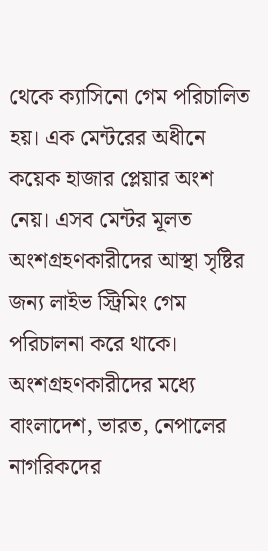থেকে ক্যাসিনো গেম পরিচালিত হয়। এক মেন্টরের অধীনে কয়েক হাজার প্লেয়ার অংশ নেয়। এসব মেন্টর মূলত অংশগ্রহণকারীদের আস্থা সৃষ্টির জন্য লাইভ স্ট্রিমিং গেম পরিচালনা করে থাকে। অংশগ্রহণকারীদের মধ্যে বাংলাদেশ, ভারত, নেপালের নাগরিকদের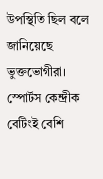উপস্থিতি ছিল বলে জানিয়েছে ভুক্তভোগীরা।
স্পোর্টস কেন্দ্রীক বেটিংই বেশি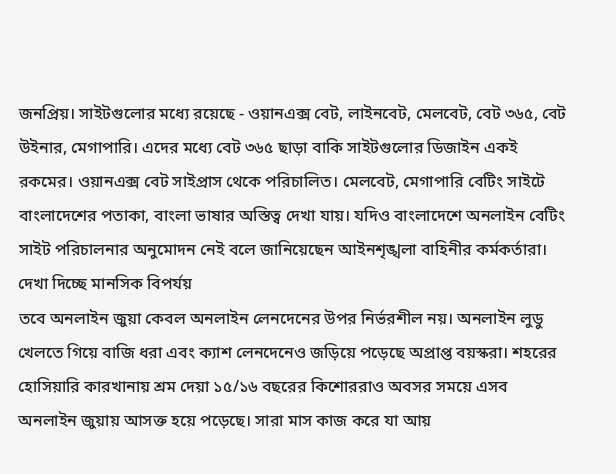জনপ্রিয়। সাইটগুলোর মধ্যে রয়েছে - ওয়ানএক্স বেট, লাইনবেট, মেলবেট, বেট ৩৬৫, বেট উইনার, মেগাপারি। এদের মধ্যে বেট ৩৬৫ ছাড়া বাকি সাইটগুলোর ডিজাইন একই রকমের। ওয়ানএক্স বেট সাইপ্রাস থেকে পরিচালিত। মেলবেট, মেগাপারি বেটিং সাইটে বাংলাদেশের পতাকা, বাংলা ভাষার অস্তিত্ব দেখা যায়। যদিও বাংলাদেশে অনলাইন বেটিং সাইট পরিচালনার অনুমোদন নেই বলে জানিয়েছেন আইনশৃঙ্খলা বাহিনীর কর্মকর্তারা।
দেখা দিচ্ছে মানসিক বিপর্যয়
তবে অনলাইন জুয়া কেবল অনলাইন লেনদেনের উপর নির্ভরশীল নয়। অনলাইন লুডু খেলতে গিয়ে বাজি ধরা এবং ক্যাশ লেনদেনেও জড়িয়ে পড়েছে অপ্রাপ্ত বয়স্করা। শহরের হোসিয়ারি কারখানায় শ্রম দেয়া ১৫/১৬ বছরের কিশোররাও অবসর সময়ে এসব অনলাইন জুয়ায় আসক্ত হয়ে পড়েছে। সারা মাস কাজ করে যা আয়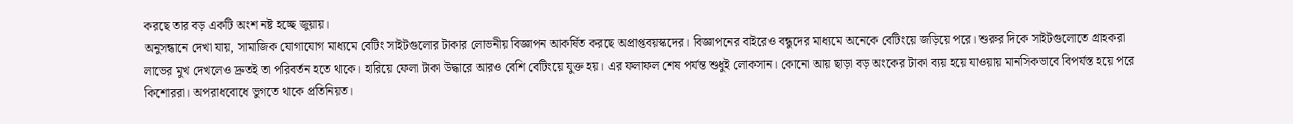করছে তার বড় একটি অংশ নষ্ট হচ্ছে জুয়ায়।
অনুসন্ধানে দেখা যায়, সামাজিক যোগাযোগ মাধ্যমে বেটিং সাইটগুলোর টাকার লোভনীয় বিজ্ঞাপন আকর্ষিত করছে অপ্রাপ্তবয়স্কদের। বিজ্ঞাপনের বাইরেও বন্ধুদের মাধ্যমে অনেকে বেটিংয়ে জড়িয়ে পরে। শুরুর দিকে সাইটগুলোতে গ্রাহকরা লাভের মুখ দেখলেও দ্রুতই তা পরিবর্তন হতে থাকে। হারিয়ে ফেলা টাকা উদ্ধারে আরও বেশি বেটিংয়ে যুক্ত হয়। এর ফলাফল শেষ পর্যন্ত শুধুই লোকসান। কোনো আয় ছাড়া বড় অংকের টাকা ব্যয় হয়ে যাওয়ায় মানসিকভাবে বিপর্যস্ত হয়ে পরে কিশোররা। অপরাধবোধে ভুগতে থাকে প্রতিনিয়ত।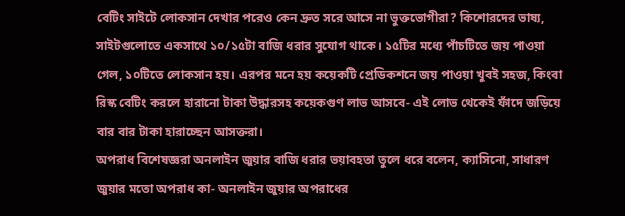বেটিং সাইটে লোকসান দেখার পরেও কেন দ্রুত সরে আসে না ভুক্তভোগীরা? কিশোরদের ভাষ্য, সাইটগুলোতে একসাথে ১০/১৫টা বাজি ধরার সুযোগ থাকে। ১৫টির মধ্যে পাঁচটিতে জয় পাওয়া গেল, ১০টিতে লোকসান হয়। এরপর মনে হয় কয়েকটি প্রেডিকশনে জয় পাওয়া খুবই সহজ, কিংবা রিস্ক বেটিং করলে হারানো টাকা উদ্ধারসহ কয়েকগুণ লাভ আসবে- এই লোভ থেকেই ফাঁদে জড়িয়ে বার বার টাকা হারাচ্ছেন আসক্তরা।
অপরাধ বিশেষজ্ঞরা অনলাইন জুয়ার বাজি ধরার ভয়াবহতা তুলে ধরে বলেন, ক্যাসিনো, সাধারণ জুয়ার মতো অপরাধ কা- অনলাইন জুয়ার অপরাধের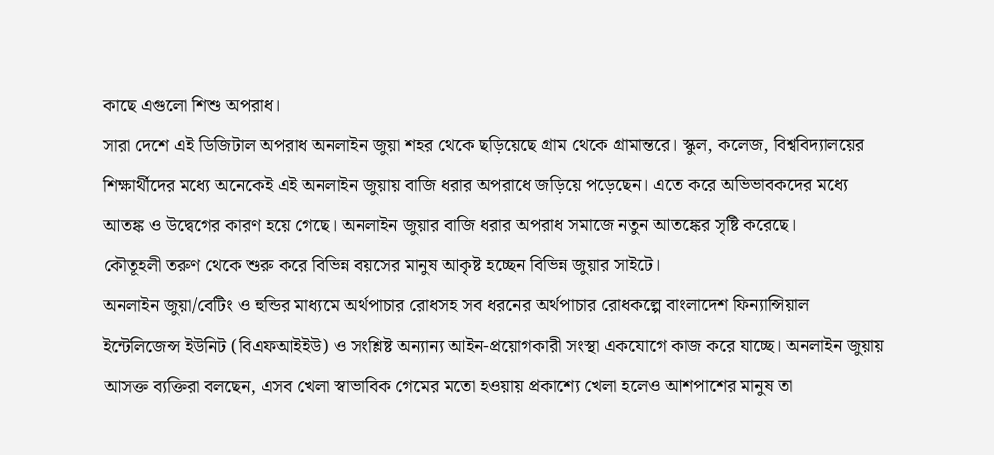কাছে এগুলো শিশু অপরাধ।
সারা দেশে এই ডিজিটাল অপরাধ অনলাইন জুয়া শহর থেকে ছড়িয়েছে গ্রাম থেকে গ্রামান্তরে। স্কুল, কলেজ, বিশ্ববিদ্যালয়ের শিক্ষার্থীদের মধ্যে অনেকেই এই অনলাইন জুয়ায় বাজি ধরার অপরাধে জড়িয়ে পড়েছেন। এতে করে অভিভাবকদের মধ্যে আতঙ্ক ও উদ্বেগের কারণ হয়ে গেছে। অনলাইন জুয়ার বাজি ধরার অপরাধ সমাজে নতুন আতঙ্কের সৃষ্টি করেছে।
কৌতূহলী তরুণ থেকে শুরু করে বিভিন্ন বয়সের মানুষ আকৃষ্ট হচ্ছেন বিভিন্ন জুয়ার সাইটে।
অনলাইন জুয়া/বেটিং ও হুন্ডির মাধ্যমে অর্থপাচার রোধসহ সব ধরনের অর্থপাচার রোধকল্পে বাংলাদেশ ফিন্যান্সিয়াল ইন্টেলিজেন্স ইউনিট (বিএফআইইউ) ও সংশ্লিষ্ট অন্যান্য আইন-প্রয়োগকারী সংস্থা একযোগে কাজ করে যাচ্ছে। অনলাইন জুয়ায় আসক্ত ব্যক্তিরা বলছেন, এসব খেলা স্বাভাবিক গেমের মতো হওয়ায় প্রকাশ্যে খেলা হলেও আশপাশের মানুষ তা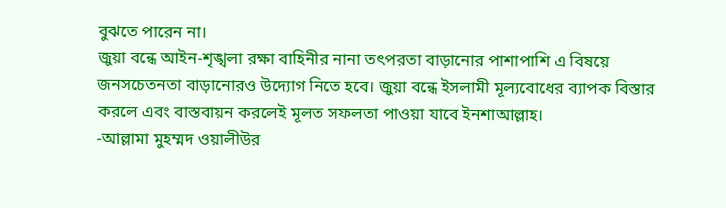বুঝতে পারেন না।
জুয়া বন্ধে আইন-শৃঙ্খলা রক্ষা বাহিনীর নানা তৎপরতা বাড়ানোর পাশাপাশি এ বিষয়ে জনসচেতনতা বাড়ানোরও উদ্যোগ নিতে হবে। জুয়া বন্ধে ইসলামী মূল্যবোধের ব্যাপক বিস্তার করলে এবং বাস্তবায়ন করলেই মূলত সফলতা পাওয়া যাবে ইনশাআল্লাহ।
-আল্লামা মুহম্মদ ওয়ালীউর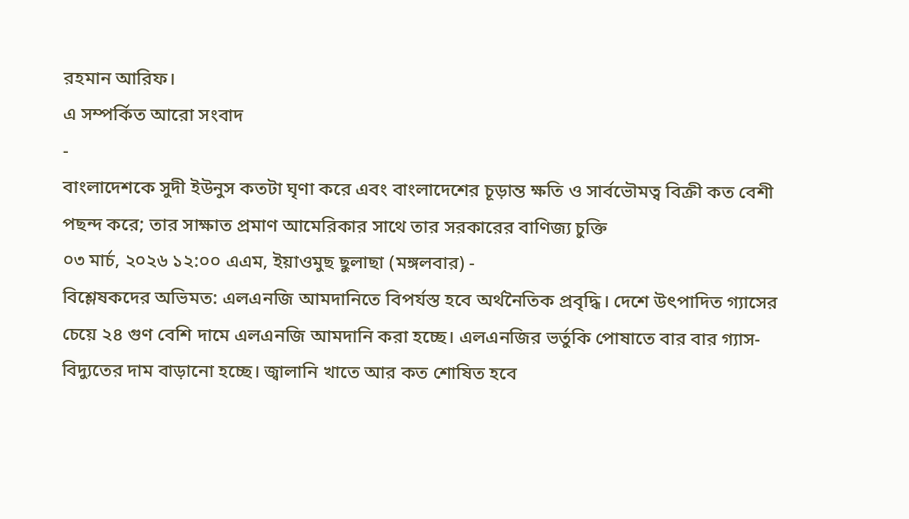রহমান আরিফ।
এ সম্পর্কিত আরো সংবাদ
-
বাংলাদেশকে সুদী ইউনুস কতটা ঘৃণা করে এবং বাংলাদেশের চূড়ান্ত ক্ষতি ও সার্বভৌমত্ব বিক্রী কত বেশী পছন্দ করে; তার সাক্ষাত প্রমাণ আমেরিকার সাথে তার সরকারের বাণিজ্য চুক্তি
০৩ মার্চ, ২০২৬ ১২:০০ এএম, ইয়াওমুছ ছুলাছা (মঙ্গলবার) -
বিশ্লেষকদের অভিমত: এলএনজি আমদানিতে বিপর্যস্ত হবে অর্থনৈতিক প্রবৃদ্ধি। দেশে উৎপাদিত গ্যাসের চেয়ে ২৪ গুণ বেশি দামে এলএনজি আমদানি করা হচ্ছে। এলএনজির ভর্তুকি পোষাতে বার বার গ্যাস-বিদ্যুতের দাম বাড়ানো হচ্ছে। জ্বালানি খাতে আর কত শোষিত হবে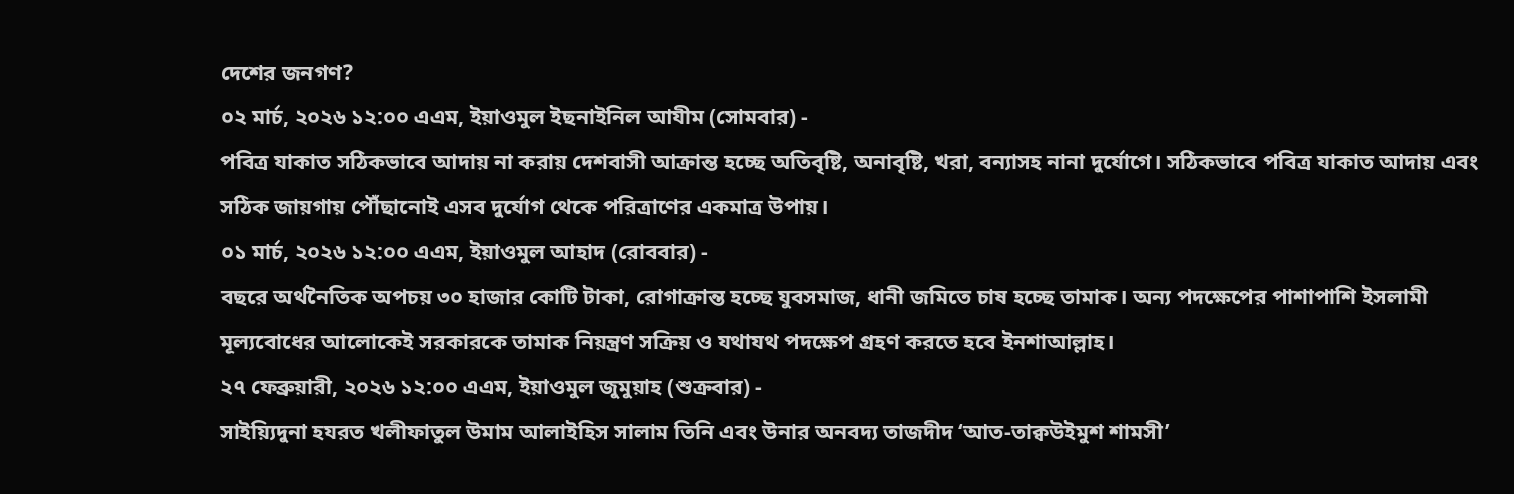দেশের জনগণ?
০২ মার্চ, ২০২৬ ১২:০০ এএম, ইয়াওমুল ইছনাইনিল আযীম (সোমবার) -
পবিত্র যাকাত সঠিকভাবে আদায় না করায় দেশবাসী আক্রান্ত হচ্ছে অতিবৃষ্টি, অনাবৃষ্টি, খরা, বন্যাসহ নানা দুর্যোগে। সঠিকভাবে পবিত্র যাকাত আদায় এবং সঠিক জায়গায় পৌঁছানোই এসব দুর্যোগ থেকে পরিত্রাণের একমাত্র উপায়।
০১ মার্চ, ২০২৬ ১২:০০ এএম, ইয়াওমুল আহাদ (রোববার) -
বছরে অর্থনৈতিক অপচয় ৩০ হাজার কোটি টাকা, রোগাক্রান্ত হচ্ছে যুবসমাজ, ধানী জমিতে চাষ হচ্ছে তামাক। অন্য পদক্ষেপের পাশাপাশি ইসলামী মূল্যবোধের আলোকেই সরকারকে তামাক নিয়ন্ত্রণ সক্রিয় ও যথাযথ পদক্ষেপ গ্রহণ করতে হবে ইনশাআল্লাহ।
২৭ ফেব্রুয়ারী, ২০২৬ ১২:০০ এএম, ইয়াওমুল জুমুয়াহ (শুক্রবার) -
সাইয়্যিদুনা হযরত খলীফাতুল উমাম আলাইহিস সালাম তিনি এবং উনার অনবদ্য তাজদীদ ‘আত-তাক্বউইমুশ শামসী’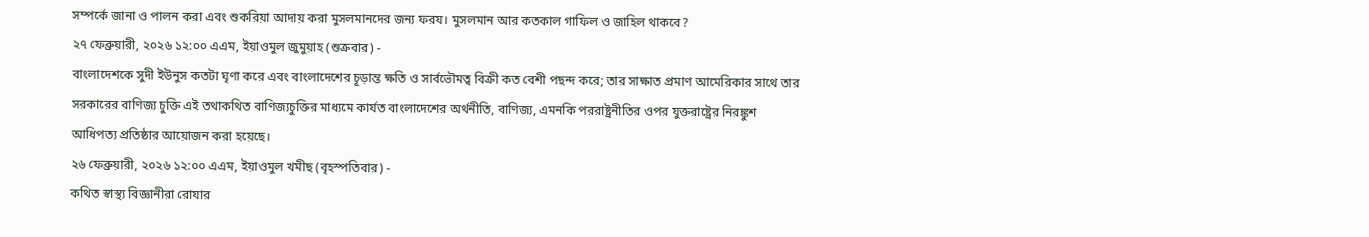সম্পর্কে জানা ও পালন করা এবং শুকরিয়া আদায় করা মুসলমানদের জন্য ফরয। মুসলমান আর কতকাল গাফিল ও জাহিল থাকবে?
২৭ ফেব্রুয়ারী, ২০২৬ ১২:০০ এএম, ইয়াওমুল জুমুয়াহ (শুক্রবার) -
বাংলাদেশকে সুদী ইউনুস কতটা ঘৃণা করে এবং বাংলাদেশের চূড়ান্ত ক্ষতি ও সার্বভৌমত্ব বিক্রী কত বেশী পছন্দ করে; তার সাক্ষাত প্রমাণ আমেরিকার সাথে তার সরকারের বাণিজ্য চুক্তি এই তথাকথিত বাণিজ্যচুক্তির মাধ্যমে কার্যত বাংলাদেশের অর্থনীতি, বাণিজ্য, এমনকি পররাষ্ট্রনীতির ওপর যুক্তরাষ্ট্রের নিরঙ্কুশ আধিপত্য প্রতিষ্ঠার আয়োজন করা হয়েছে।
২৬ ফেব্রুয়ারী, ২০২৬ ১২:০০ এএম, ইয়াওমুল খমীছ (বৃহস্পতিবার) -
কথিত স্বাস্থ্য বিজ্ঞানীরা রোযার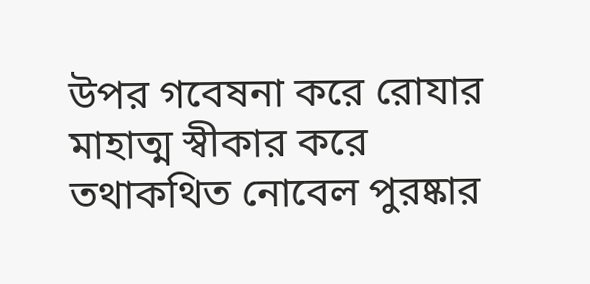উপর গবেষনা করে রোযার মাহাত্ম স্বীকার করে তথাকথিত নোবেল পুরষ্কার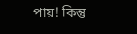পায়! কিন্তু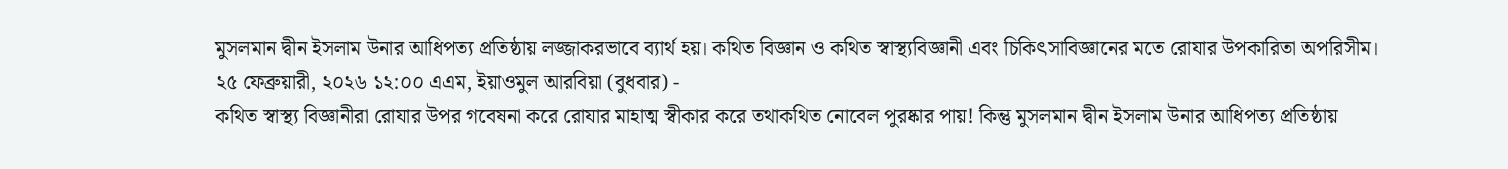মুসলমান দ্বীন ইসলাম উনার আধিপত্য প্রতিষ্ঠায় লজ্জাকরভাবে ব্যার্থ হয়। কথিত বিজ্ঞান ও কথিত স্বাস্থ্যবিজ্ঞানী এবং চিকিৎসাবিজ্ঞানের মতে রোযার উপকারিতা অপরিসীম।
২৫ ফেব্রুয়ারী, ২০২৬ ১২:০০ এএম, ইয়াওমুল আরবিয়া (বুধবার) -
কথিত স্বাস্থ্য বিজ্ঞানীরা রোযার উপর গবেষনা করে রোযার মাহাত্ম স্বীকার করে তথাকথিত নোবেল পুরষ্কার পায়! কিন্তু মুসলমান দ্বীন ইসলাম উনার আধিপত্য প্রতিষ্ঠায়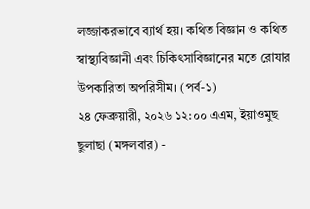লজ্জাকরভাবে ব্যার্থ হয়। কথিত বিজ্ঞান ও কথিত স্বাস্থ্যবিজ্ঞানী এবং চিকিৎসাবিজ্ঞানের মতে রোযার উপকারিতা অপরিসীম। (পর্ব-১)
২৪ ফেব্রুয়ারী, ২০২৬ ১২:০০ এএম, ইয়াওমুছ ছুলাছা (মঙ্গলবার) -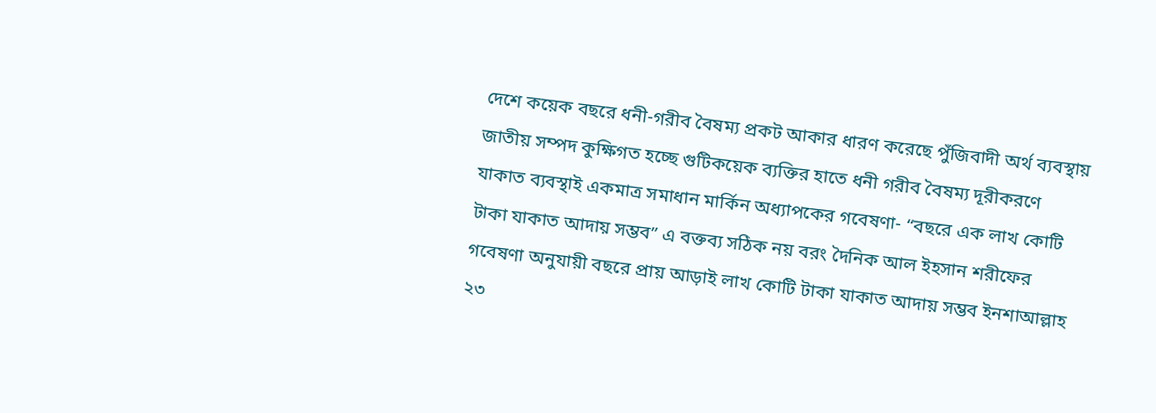দেশে কয়েক বছরে ধনী-গরীব বৈষম্য প্রকট আকার ধারণ করেছে পুঁজিবাদী অর্থ ব্যবস্থায় জাতীয় সম্পদ কুক্ষিগত হচ্ছে গুটিকয়েক ব্যক্তির হাতে ধনী গরীব বৈষম্য দূরীকরণে যাকাত ব্যবস্থাই একমাত্র সমাধান মার্কিন অধ্যাপকের গবেষণা- “বছরে এক লাখ কোটি টাকা যাকাত আদায় সম্ভব” এ বক্তব্য সঠিক নয় বরং দৈনিক আল ইহসান শরীফের গবেষণা অনুযায়ী বছরে প্রায় আড়াই লাখ কোটি টাকা যাকাত আদায় সম্ভব ইনশাআল্লাহ
২৩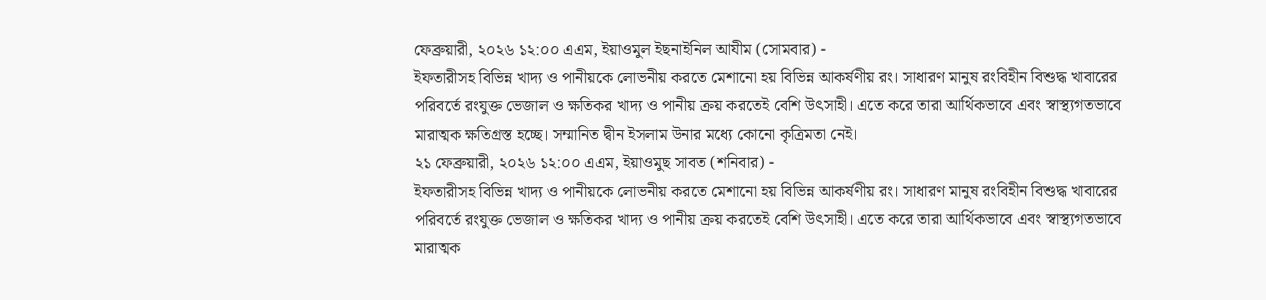ফেব্রুয়ারী, ২০২৬ ১২:০০ এএম, ইয়াওমুল ইছনাইনিল আযীম (সোমবার) -
ইফতারীসহ বিভিন্ন খাদ্য ও পানীয়কে লোভনীয় করতে মেশানো হয় বিভিন্ন আকর্ষণীয় রং। সাধারণ মানুষ রংবিহীন বিশুদ্ধ খাবারের পরিবর্তে রংযুক্ত ভেজাল ও ক্ষতিকর খাদ্য ও পানীয় ক্রয় করতেই বেশি উৎসাহী। এতে করে তারা আর্থিকভাবে এবং স্বাস্থ্যগতভাবে মারাত্মক ক্ষতিগ্রস্ত হচ্ছে। সম্মানিত দ্বীন ইসলাম উনার মধ্যে কোনো কৃত্রিমতা নেই।
২১ ফেব্রুয়ারী, ২০২৬ ১২:০০ এএম, ইয়াওমুছ সাবত (শনিবার) -
ইফতারীসহ বিভিন্ন খাদ্য ও পানীয়কে লোভনীয় করতে মেশানো হয় বিভিন্ন আকর্ষণীয় রং। সাধারণ মানুষ রংবিহীন বিশুদ্ধ খাবারের পরিবর্তে রংযুক্ত ভেজাল ও ক্ষতিকর খাদ্য ও পানীয় ক্রয় করতেই বেশি উৎসাহী। এতে করে তারা আর্থিকভাবে এবং স্বাস্থ্যগতভাবে মারাত্মক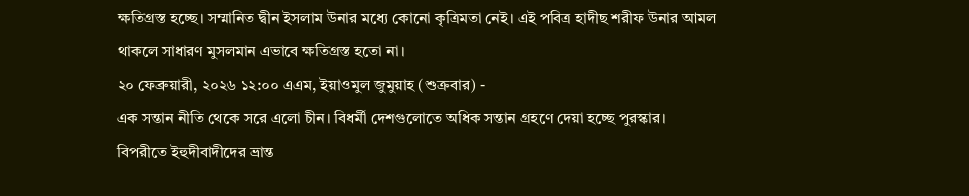ক্ষতিগ্রস্ত হচ্ছে। সম্মানিত দ্বীন ইসলাম উনার মধ্যে কোনো কৃত্রিমতা নেই। এই পবিত্র হাদীছ শরীফ উনার আমল থাকলে সাধারণ মুসলমান এভাবে ক্ষতিগ্রস্ত হতো না।
২০ ফেব্রুয়ারী, ২০২৬ ১২:০০ এএম, ইয়াওমুল জুমুয়াহ (শুক্রবার) -
এক সন্তান নীতি থেকে সরে এলো চীন। বিধর্মী দেশগুলোতে অধিক সন্তান গ্রহণে দেয়া হচ্ছে পুরস্কার। বিপরীতে ইহুদীবাদীদের ভ্রান্ত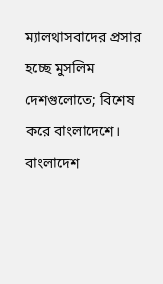ম্যালথাসবাদের প্রসার হচ্ছে মুসলিম দেশগুলোতে; বিশেষ করে বাংলাদেশে। বাংলাদেশ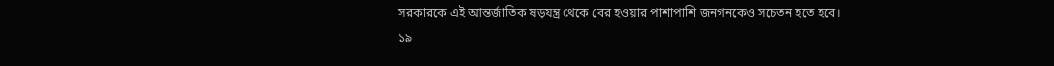সরকারকে এই আন্তর্জাতিক ষড়যন্ত্র থেকে বের হওয়ার পাশাপাশি জনগনকেও সচেতন হতে হবে।
১৯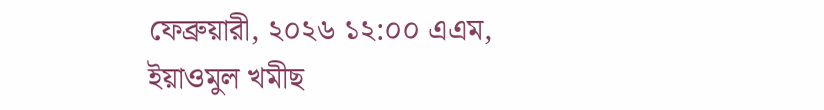ফেব্রুয়ারী, ২০২৬ ১২:০০ এএম, ইয়াওমুল খমীছ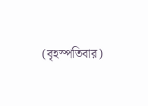(বৃহস্পতিবার)